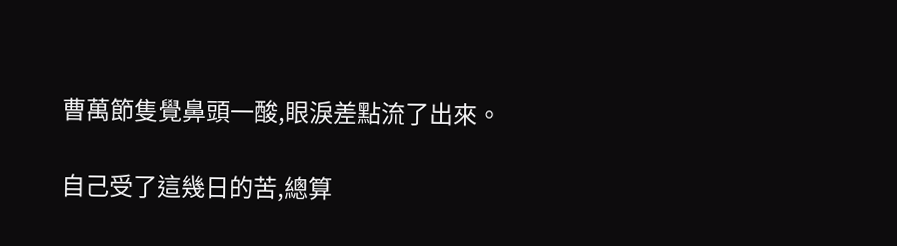曹萬節隻覺鼻頭一酸,眼淚差點流了出來。

自己受了這幾日的苦,總算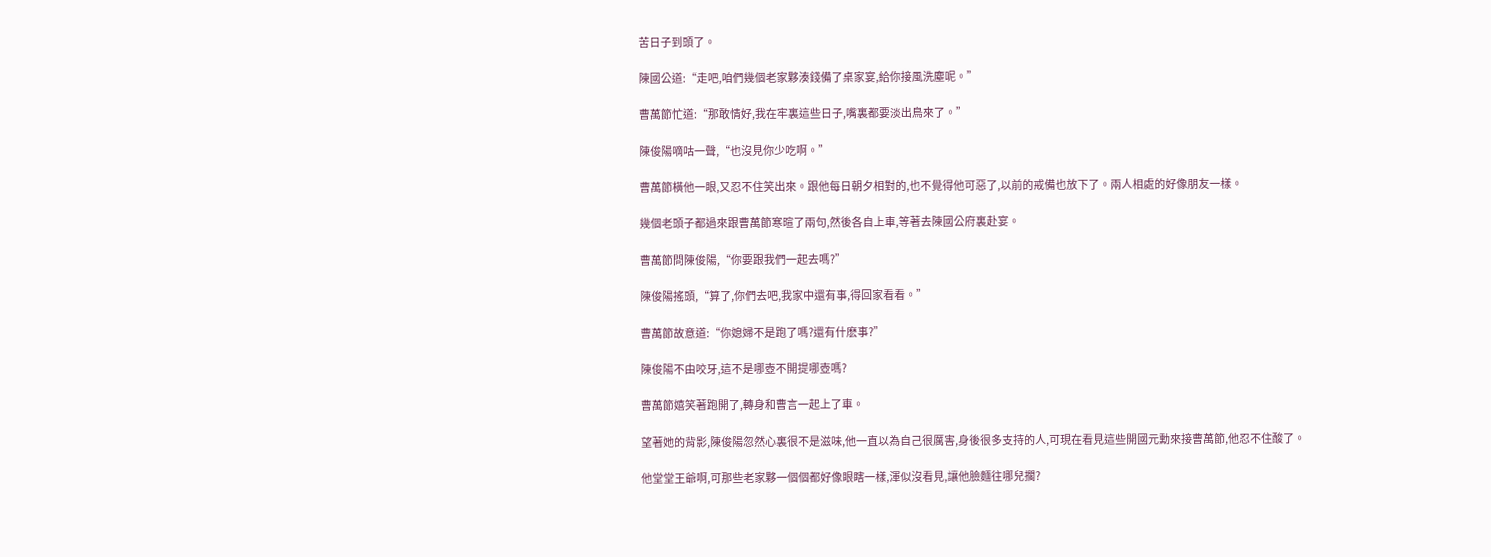苦日子到頭了。

陳國公道:“走吧,咱們幾個老家夥湊錢備了桌家宴,給你接風洗塵呢。”

曹萬節忙道:“那敢情好,我在牢裏這些日子,嘴裏都要淡出鳥來了。”

陳俊陽嘀咕一聲,“也沒見你少吃啊。”

曹萬節橫他一眼,又忍不住笑出來。跟他每日朝夕相對的,也不覺得他可惡了,以前的戒備也放下了。兩人相處的好像朋友一樣。

幾個老頭子都過來跟曹萬節寒暄了兩句,然後各自上車,等著去陳國公府裏赴宴。

曹萬節問陳俊陽,“你要跟我們一起去嗎?”

陳俊陽搖頭,“算了,你們去吧,我家中還有事,得回家看看。”

曹萬節故意道:“你媳婦不是跑了嗎?還有什麽事?”

陳俊陽不由咬牙,這不是哪壺不開提哪壺嗎?

曹萬節嬉笑著跑開了,轉身和曹言一起上了車。

望著她的背影,陳俊陽忽然心裏很不是滋味,他一直以為自己很厲害,身後很多支持的人,可現在看見這些開國元勳來接曹萬節,他忍不住酸了。

他堂堂王爺啊,可那些老家夥一個個都好像眼瞎一樣,渾似沒看見,讓他臉麵往哪兒擱?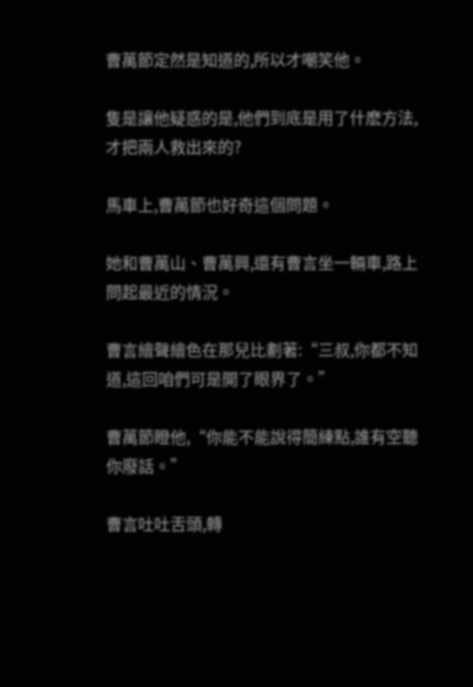曹萬節定然是知道的,所以才嘲笑他。

隻是讓他疑惑的是,他們到底是用了什麽方法,才把兩人救出來的?

馬車上,曹萬節也好奇這個問題。

她和曹萬山、曹萬興,還有曹言坐一輛車,路上問起最近的情況。

曹言繪聲繪色在那兒比劃著:“三叔,你都不知道,這回咱們可是開了眼界了。”

曹萬節瞪他,“你能不能說得簡練點,誰有空聽你廢話。”

曹言吐吐舌頭,轉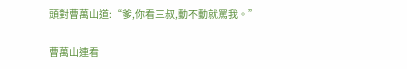頭對曹萬山道:“爹,你看三叔,動不動就罵我。”

曹萬山連看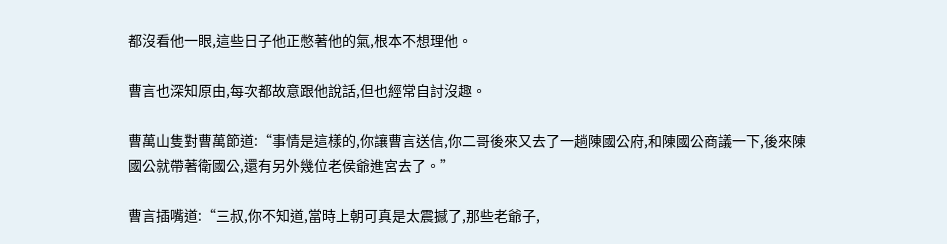都沒看他一眼,這些日子他正憋著他的氣,根本不想理他。

曹言也深知原由,每次都故意跟他說話,但也經常自討沒趣。

曹萬山隻對曹萬節道:“事情是這樣的,你讓曹言送信,你二哥後來又去了一趟陳國公府,和陳國公商議一下,後來陳國公就帶著衛國公,還有另外幾位老侯爺進宮去了。”

曹言插嘴道:“三叔,你不知道,當時上朝可真是太震撼了,那些老爺子,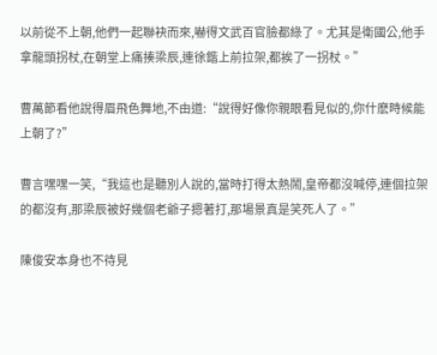以前從不上朝,他們一起聯袂而來,嚇得文武百官臉都綠了。尤其是衛國公,他手拿龍頭拐杖,在朝堂上痛揍梁辰,連徐鍇上前拉架,都挨了一拐杖。”

曹萬節看他說得眉飛色舞地,不由道:“說得好像你親眼看見似的,你什麽時候能上朝了?”

曹言嘿嘿一笑,“我這也是聽別人說的,當時打得太熱鬧,皇帝都沒喊停,連個拉架的都沒有,那梁辰被好幾個老爺子摁著打,那場景真是笑死人了。”

陳俊安本身也不待見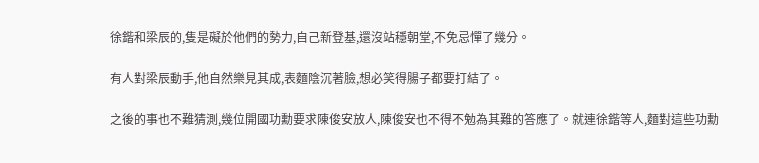徐鍇和梁辰的,隻是礙於他們的勢力,自己新登基,還沒站穩朝堂,不免忌憚了幾分。

有人對梁辰動手,他自然樂見其成,表麵陰沉著臉,想必笑得腸子都要打結了。

之後的事也不難猜測,幾位開國功勳要求陳俊安放人,陳俊安也不得不勉為其難的答應了。就連徐鍇等人,麵對這些功勳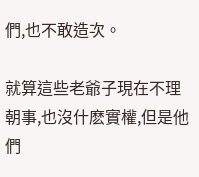們,也不敢造次。

就算這些老爺子現在不理朝事,也沒什麽實權,但是他們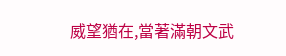威望猶在,當著滿朝文武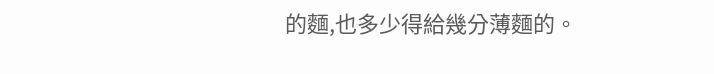的麵,也多少得給幾分薄麵的。